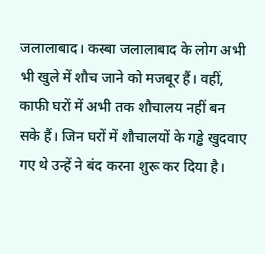जलालाबाद। कस्बा जलालाबाद के लोग अभी भी खुले में शौच जाने को मजबूर हैं। वहीं, काफी घरों में अभी तक शौचालय नहीं बन सके हैं। जिन घरों में शौचालयों के गड्ढे खुदवाए गए थे उन्हें ने बंद करना शुरू कर दिया है।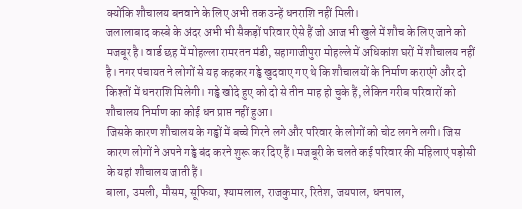क्योंकि शौचालय बनवाने के लिए अभी तक उन्हें धनराशि नहीं मिली।
जलालाबाद कस्बे के अंदर अभी भी सैकड़ों परिवार ऐसे हैं जो आज भी खुले में शौच के लिए जाने को मजबूर है। वार्ड छह में मोहल्ला रामरतन मंडी, सहागाजीपुरा मोहल्ले में अधिकांश घरों में शौचालय नहीं है। नगर पंचायत ने लोगों से यह कहकर गड्ढे खुदवाए गए थे कि शौचालयों के निर्माण कराएंगे और दो किश्तों में धनराशि मिलेगी। गड्ढे खोदे हुए को दो से तीन माह हो चुके हैं, लेकिन गरीब परिवारों को शौचालय निर्माण का कोई धन प्राप्त नहीं हुआ।
जिसके कारण शौचालय के गड्ढों में बच्चे गिरने लगे और परिवार के लोगों को चोट लगने लगी। जिस कारण लोगों ने अपने गड्ढे बंद करने शुरू कर दिए हैं। मजबूरी के चलते कई परिवार की महिलाएं पड़ोसी के यहां शौचालय जाती हैं।
बाला, उमली, मौसम, सूफिया, श्यामलाल, राजकुमार, रितेश, जयपाल, धनपाल,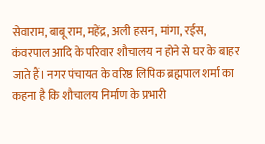सेवाराम, बाबू राम, महेंद्र, अली हसन, मांगा, रईस, कंवरपाल आदि के परिवार शौचालय न होने से घर के बाहर जाते हैं। नगर पंचायत के वरिष्ठ लिपिक ब्रह्मपाल शर्मा का कहना है कि शौचालय निर्माण के प्रभारी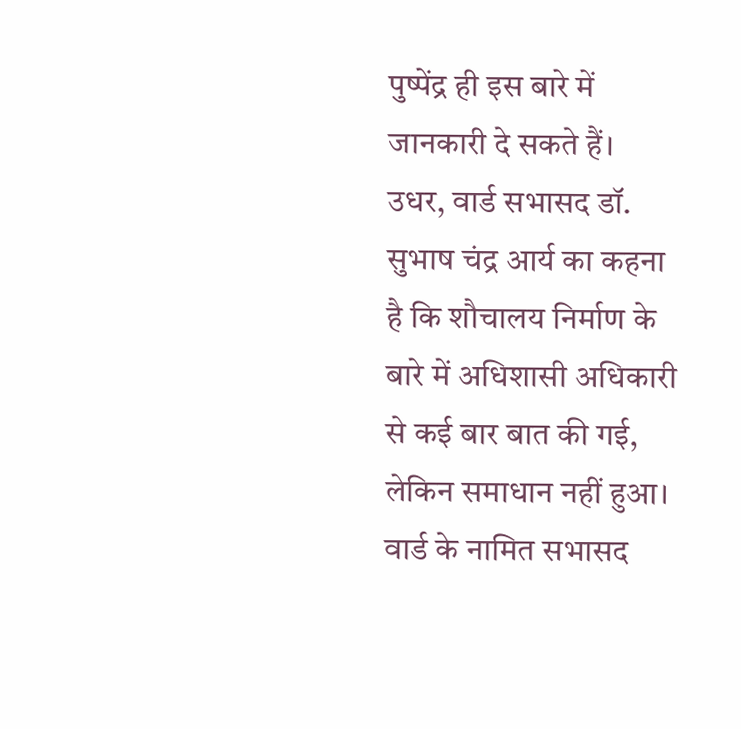पुष्पेंद्र ही इस बारे में जानकारी दे सकते हैं।
उधर, वार्ड सभासद डॉ. सुभाष चंद्र आर्य का कहना है कि शौचालय निर्माण के बारे में अधिशासी अधिकारी से कई बार बात की गई, लेकिन समाधान नहीं हुआ। वार्ड के नामित सभासद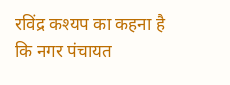रविंद्र कश्यप का कहना है कि नगर पंचायत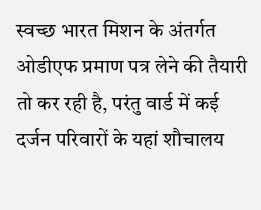स्वच्छ भारत मिशन के अंतर्गत ओडीएफ प्रमाण पत्र लेने की तैयारी तो कर रही है, परंतु वार्ड में कई दर्जन परिवारों के यहां शौचालय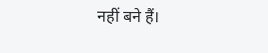नहीं बने हैं।